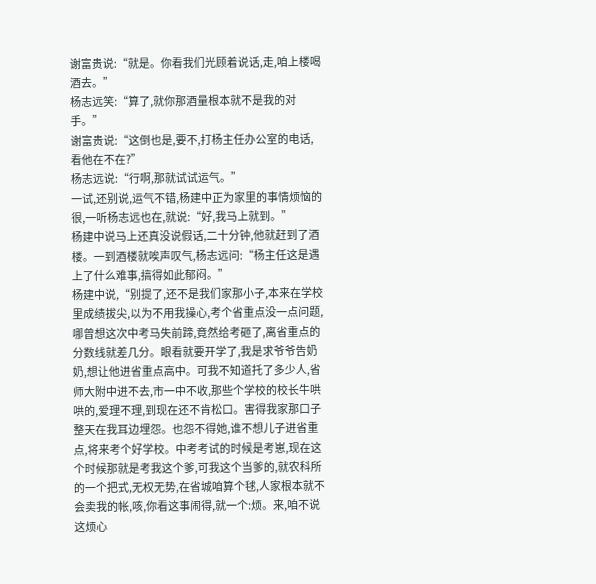谢富贵说:“就是。你看我们光顾着说话,走,咱上楼喝酒去。”
杨志远笑:“算了,就你那酒量根本就不是我的对手。”
谢富贵说:“这倒也是,要不,打杨主任办公室的电话,看他在不在?”
杨志远说:“行啊,那就试试运气。”
一试,还别说,运气不错,杨建中正为家里的事情烦恼的很,一听杨志远也在,就说:“好,我马上就到。”
杨建中说马上还真没说假话,二十分钟,他就赶到了酒楼。一到酒楼就唉声叹气,杨志远问:“杨主任这是遇上了什么难事,搞得如此郁闷。”
杨建中说,“别提了,还不是我们家那小子,本来在学校里成绩拔尖,以为不用我操心,考个省重点没一点问题,哪曾想这次中考马失前蹄,竟然给考砸了,离省重点的分数线就差几分。眼看就要开学了,我是求爷爷告奶奶,想让他进省重点高中。可我不知道托了多少人,省师大附中进不去,市一中不收,那些个学校的校长牛哄哄的,爱理不理,到现在还不肯松口。害得我家那口子整天在我耳边埋怨。也怨不得她,谁不想儿子进省重点,将来考个好学校。中考考试的时候是考崽,现在这个时候那就是考我这个爹,可我这个当爹的,就农科所的一个把式,无权无势,在省城咱算个毬,人家根本就不会卖我的帐,咳,你看这事闹得,就一个:烦。来,咱不说这烦心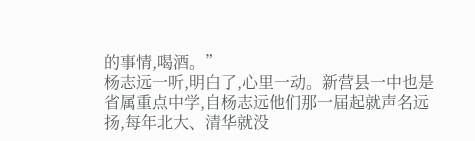的事情,喝酒。”
杨志远一听,明白了,心里一动。新营县一中也是省属重点中学,自杨志远他们那一届起就声名远扬,每年北大、清华就没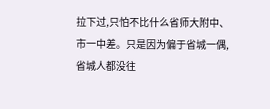拉下过,只怕不比什么省师大附中、市一中差。只是因为偏于省城一偶,省城人都没往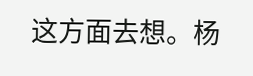这方面去想。杨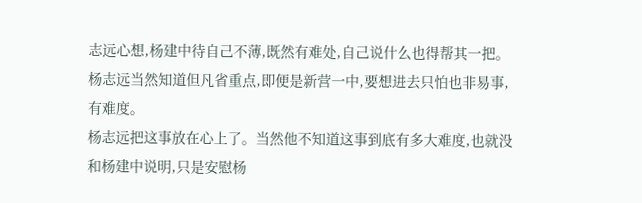志远心想,杨建中待自己不薄,既然有难处,自己说什么也得帮其一把。杨志远当然知道但凡省重点,即便是新营一中,要想进去只怕也非易事,有难度。
杨志远把这事放在心上了。当然他不知道这事到底有多大难度,也就没和杨建中说明,只是安慰杨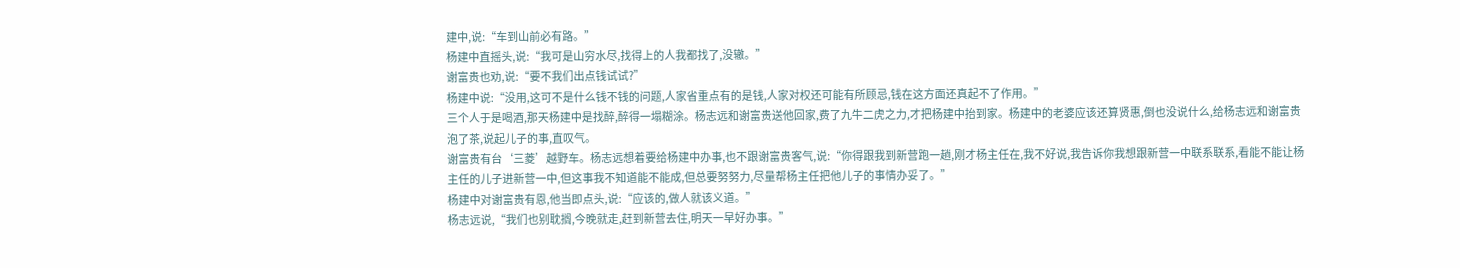建中,说:“车到山前必有路。”
杨建中直摇头,说:“我可是山穷水尽,找得上的人我都找了,没辙。”
谢富贵也劝,说:“要不我们出点钱试试?”
杨建中说:“没用,这可不是什么钱不钱的问题,人家省重点有的是钱,人家对权还可能有所顾忌,钱在这方面还真起不了作用。”
三个人于是喝酒,那天杨建中是找醉,醉得一塌糊涂。杨志远和谢富贵送他回家,费了九牛二虎之力,才把杨建中抬到家。杨建中的老婆应该还算贤惠,倒也没说什么,给杨志远和谢富贵泡了茶,说起儿子的事,直叹气。
谢富贵有台‘三菱’越野车。杨志远想着要给杨建中办事,也不跟谢富贵客气,说:“你得跟我到新营跑一趟,刚才杨主任在,我不好说,我告诉你我想跟新营一中联系联系,看能不能让杨主任的儿子进新营一中,但这事我不知道能不能成,但总要努努力,尽量帮杨主任把他儿子的事情办妥了。”
杨建中对谢富贵有恩,他当即点头,说:“应该的,做人就该义道。”
杨志远说,“我们也别耽搁,今晚就走,赶到新营去住,明天一早好办事。”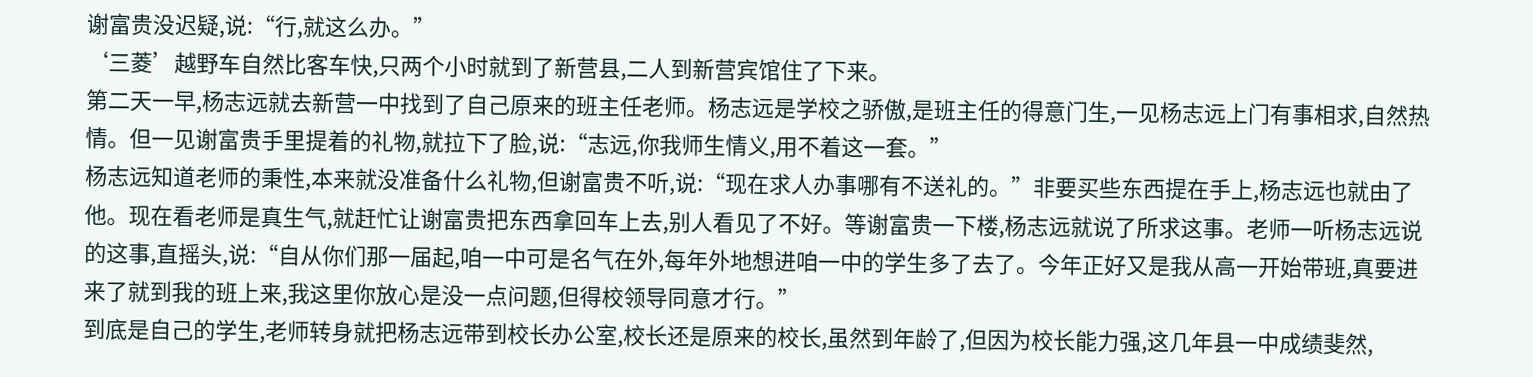谢富贵没迟疑,说:“行,就这么办。”
‘三菱’越野车自然比客车快,只两个小时就到了新营县,二人到新营宾馆住了下来。
第二天一早,杨志远就去新营一中找到了自己原来的班主任老师。杨志远是学校之骄傲,是班主任的得意门生,一见杨志远上门有事相求,自然热情。但一见谢富贵手里提着的礼物,就拉下了脸,说:“志远,你我师生情义,用不着这一套。”
杨志远知道老师的秉性,本来就没准备什么礼物,但谢富贵不听,说:“现在求人办事哪有不送礼的。”非要买些东西提在手上,杨志远也就由了他。现在看老师是真生气,就赶忙让谢富贵把东西拿回车上去,别人看见了不好。等谢富贵一下楼,杨志远就说了所求这事。老师一听杨志远说的这事,直摇头,说:“自从你们那一届起,咱一中可是名气在外,每年外地想进咱一中的学生多了去了。今年正好又是我从高一开始带班,真要进来了就到我的班上来,我这里你放心是没一点问题,但得校领导同意才行。”
到底是自己的学生,老师转身就把杨志远带到校长办公室,校长还是原来的校长,虽然到年龄了,但因为校长能力强,这几年县一中成绩斐然,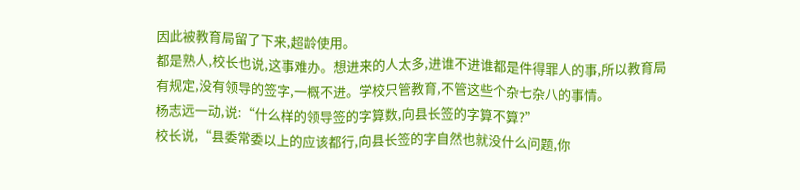因此被教育局留了下来,超龄使用。
都是熟人,校长也说,这事难办。想进来的人太多,进谁不进谁都是件得罪人的事,所以教育局有规定,没有领导的签字,一概不进。学校只管教育,不管这些个杂七杂八的事情。
杨志远一动,说:“什么样的领导签的字算数,向县长签的字算不算?”
校长说,“县委常委以上的应该都行,向县长签的字自然也就没什么问题,你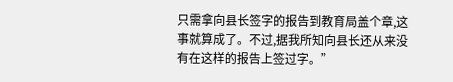只需拿向县长签字的报告到教育局盖个章,这事就算成了。不过,据我所知向县长还从来没有在这样的报告上签过字。”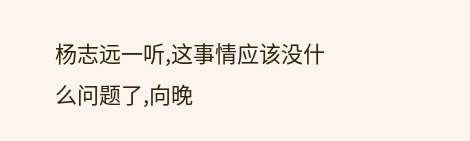杨志远一听,这事情应该没什么问题了,向晚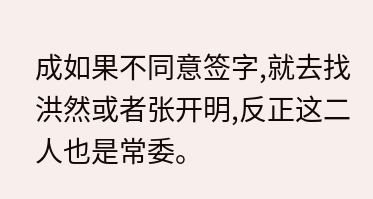成如果不同意签字,就去找洪然或者张开明,反正这二人也是常委。